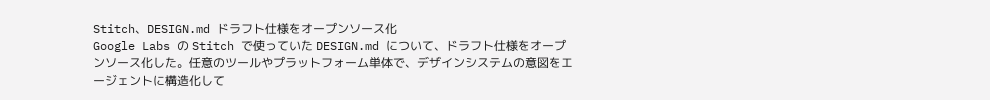Stitch、DESIGN.md ドラフト仕様をオープンソース化
Google Labs の Stitch で使っていた DESIGN.md について、ドラフト仕様をオープンソース化した。任意のツールやプラットフォーム単体で、デザインシステムの意図をエージェントに構造化して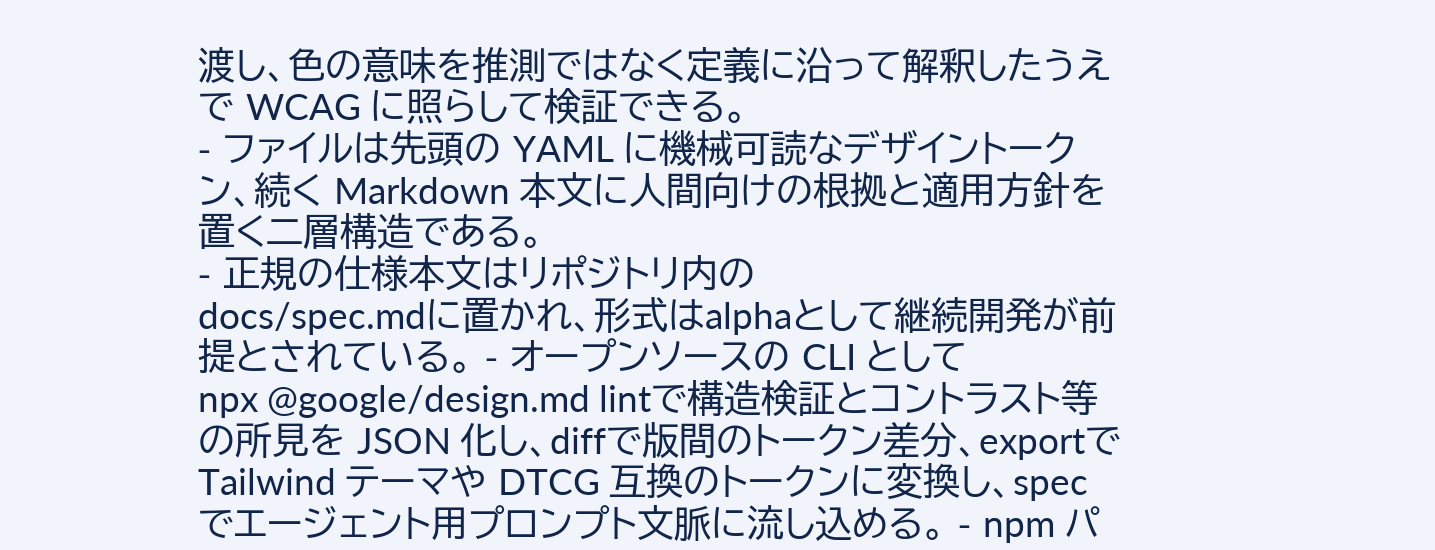渡し、色の意味を推測ではなく定義に沿って解釈したうえで WCAG に照らして検証できる。
- ファイルは先頭の YAML に機械可読なデザイントークン、続く Markdown 本文に人間向けの根拠と適用方針を置く二層構造である。
- 正規の仕様本文はリポジトリ内の
docs/spec.mdに置かれ、形式はalphaとして継続開発が前提とされている。 - オープンソースの CLI として
npx @google/design.md lintで構造検証とコントラスト等の所見を JSON 化し、diffで版間のトークン差分、exportで Tailwind テーマや DTCG 互換のトークンに変換し、specでエージェント用プロンプト文脈に流し込める。 - npm パ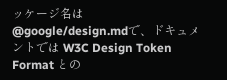ッケージ名は
@google/design.mdで、ドキュメントでは W3C Design Token Format との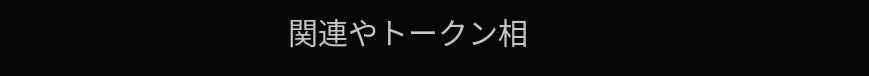関連やトークン相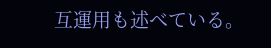互運用も述べている。